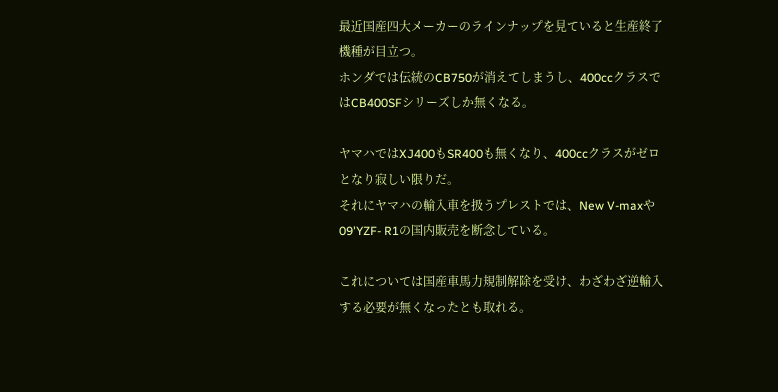最近国産四大メーカーのラインナップを見ていると生産終了機種が目立つ。
ホンダでは伝統のCB750が消えてしまうし、400ccクラスではCB400SFシリーズしか無くなる。

ヤマハではXJ400もSR400も無くなり、400ccクラスがゼロとなり寂しい限りだ。
それにヤマハの輸入車を扱うプレストでは、New V-maxや
09'YZF- R1の国内販売を断念している。

これについては国産車馬力規制解除を受け、わざわざ逆輸入する必要が無くなったとも取れる。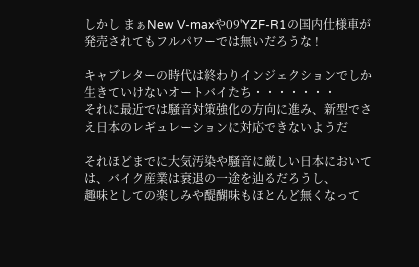しかし まぁNew V-maxや09'YZF-R1の国内仕様車が発売されてもフルパワーでは無いだろうな !

キャブレターの時代は終わりインジェクションでしか生きていけないオートバイたち・・・・・・・
それに最近では騒音対策強化の方向に進み、新型でさえ日本のレギュレーションに対応できないようだ

それほどまでに大気汚染や騒音に厳しい日本においては、バイク産業は衰退の一途を辿るだろうし、
趣味としての楽しみや醍醐味もほとんど無くなって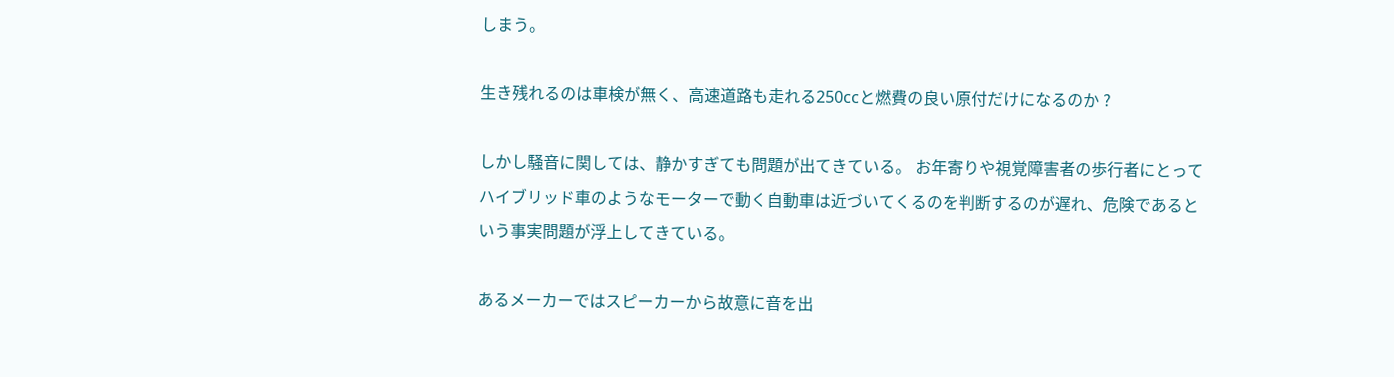しまう。

生き残れるのは車検が無く、高速道路も走れる250ccと燃費の良い原付だけになるのか ?

しかし騒音に関しては、静かすぎても問題が出てきている。 お年寄りや視覚障害者の歩行者にとって
ハイブリッド車のようなモーターで動く自動車は近づいてくるのを判断するのが遅れ、危険であると
いう事実問題が浮上してきている。

あるメーカーではスピーカーから故意に音を出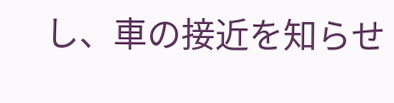し、車の接近を知らせ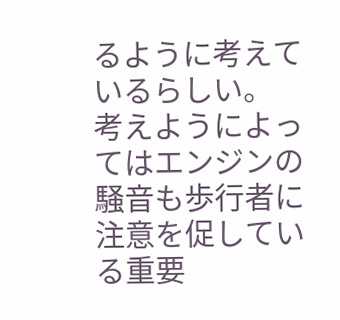るように考えているらしい。
考えようによってはエンジンの騒音も歩行者に注意を促している重要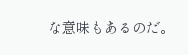な意味もあるのだ。